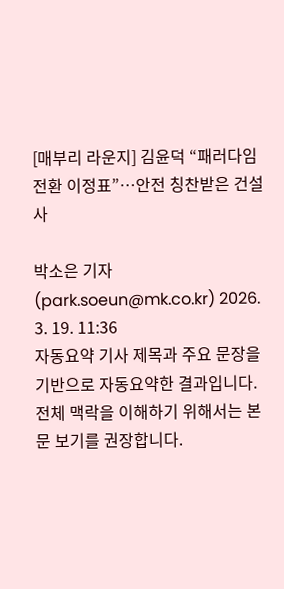[매부리 라운지] 김윤덕 “패러다임 전환 이정표”…안전 칭찬받은 건설사

박소은 기자(park.soeun@mk.co.kr) 2026. 3. 19. 11:36
자동요약 기사 제목과 주요 문장을 기반으로 자동요약한 결과입니다.
전체 맥락을 이해하기 위해서는 본문 보기를 권장합니다.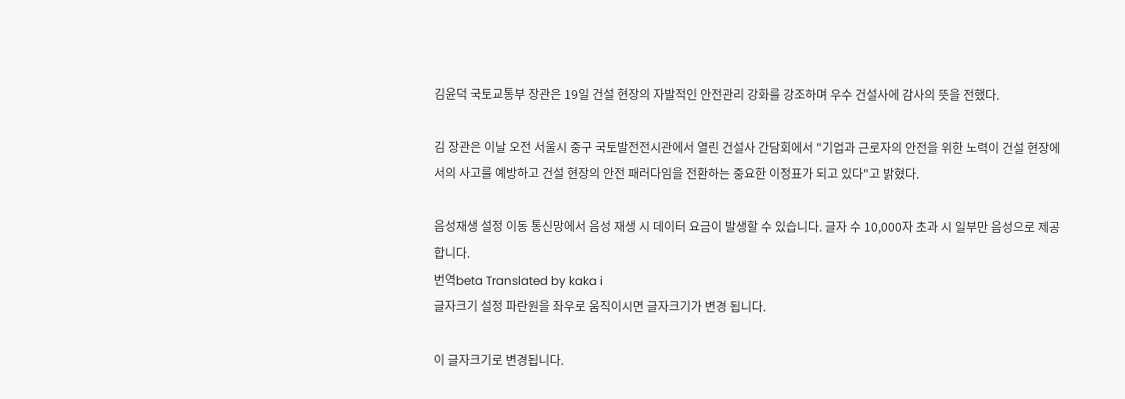김윤덕 국토교통부 장관은 19일 건설 현장의 자발적인 안전관리 강화를 강조하며 우수 건설사에 감사의 뜻을 전했다.

김 장관은 이날 오전 서울시 중구 국토발전전시관에서 열린 건설사 간담회에서 "기업과 근로자의 안전을 위한 노력이 건설 현장에서의 사고를 예방하고 건설 현장의 안전 패러다임을 전환하는 중요한 이정표가 되고 있다"고 밝혔다.

음성재생 설정 이동 통신망에서 음성 재생 시 데이터 요금이 발생할 수 있습니다. 글자 수 10,000자 초과 시 일부만 음성으로 제공합니다.
번역beta Translated by kaka i
글자크기 설정 파란원을 좌우로 움직이시면 글자크기가 변경 됩니다.

이 글자크기로 변경됩니다.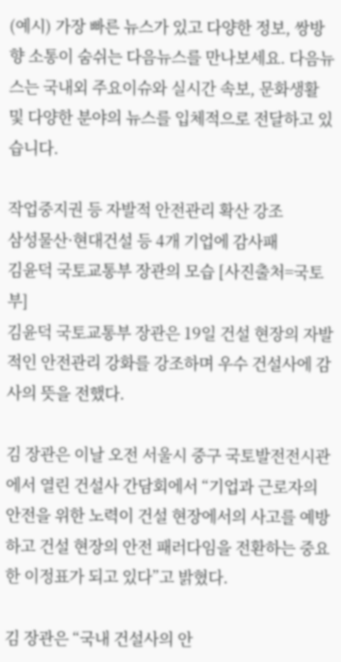(예시) 가장 빠른 뉴스가 있고 다양한 정보, 쌍방향 소통이 숨쉬는 다음뉴스를 만나보세요. 다음뉴스는 국내외 주요이슈와 실시간 속보, 문화생활 및 다양한 분야의 뉴스를 입체적으로 전달하고 있습니다.

작업중지권 등 자발적 안전관리 확산 강조
삼성물산·현대건설 등 4개 기업에 감사패
김윤덕 국토교통부 장관의 모습 [사진출처=국토부]
김윤덕 국토교통부 장관은 19일 건설 현장의 자발적인 안전관리 강화를 강조하며 우수 건설사에 감사의 뜻을 전했다.

김 장관은 이날 오전 서울시 중구 국토발전전시관에서 열린 건설사 간담회에서 “기업과 근로자의 안전을 위한 노력이 건설 현장에서의 사고를 예방하고 건설 현장의 안전 패러다임을 전환하는 중요한 이정표가 되고 있다”고 밝혔다.

김 장관은 “국내 건설사의 안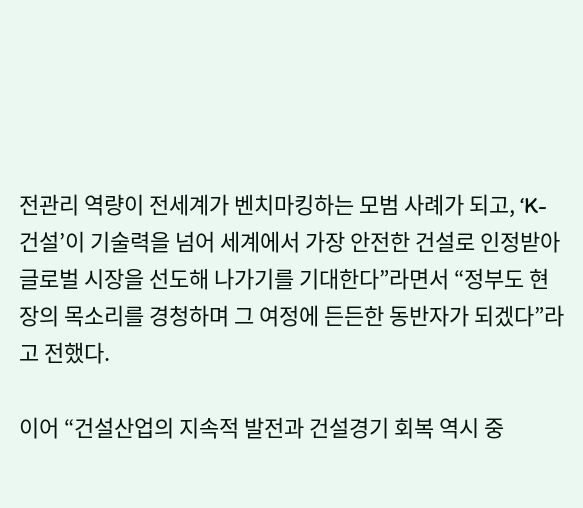전관리 역량이 전세계가 벤치마킹하는 모범 사례가 되고, ‘K-건설’이 기술력을 넘어 세계에서 가장 안전한 건설로 인정받아 글로벌 시장을 선도해 나가기를 기대한다”라면서 “정부도 현장의 목소리를 경청하며 그 여정에 든든한 동반자가 되겠다”라고 전했다.

이어 “건설산업의 지속적 발전과 건설경기 회복 역시 중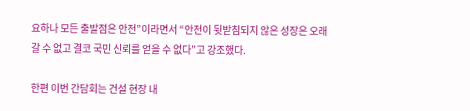요하나 모든 출발점은 안전”이라면서 “안전이 뒷받침되지 않은 성장은 오래 갈 수 없고 결코 국민 신뢰를 얻을 수 없다”고 강조했다.

한편 이번 간담회는 건설 현장 내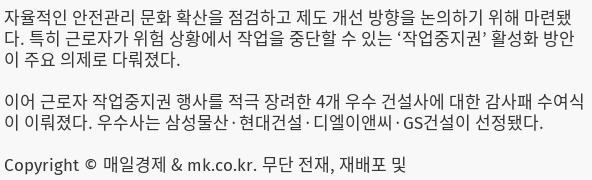자율적인 안전관리 문화 확산을 점검하고 제도 개선 방향을 논의하기 위해 마련됐다. 특히 근로자가 위험 상황에서 작업을 중단할 수 있는 ‘작업중지권’ 활성화 방안이 주요 의제로 다뤄졌다.

이어 근로자 작업중지권 행사를 적극 장려한 4개 우수 건설사에 대한 감사패 수여식이 이뤄졌다. 우수사는 삼성물산·현대건설·디엘이앤씨·GS건설이 선정됐다.

Copyright © 매일경제 & mk.co.kr. 무단 전재, 재배포 및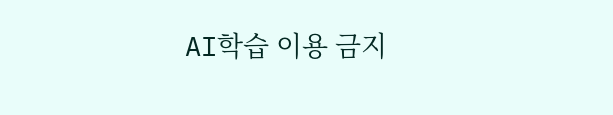AI학습 이용 금지